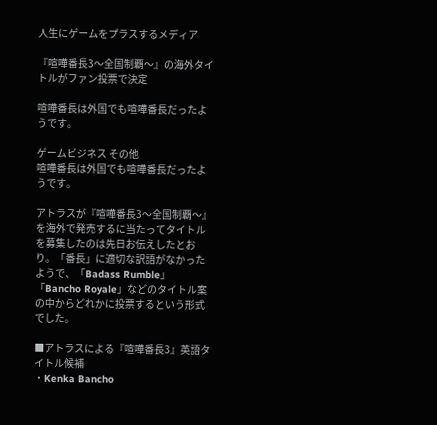人生にゲームをプラスするメディア

『喧嘩番長3〜全国制覇〜』の海外タイトルがファン投票で決定

喧嘩番長は外国でも喧嘩番長だったようです。

ゲームビジネス その他
喧嘩番長は外国でも喧嘩番長だったようです。

アトラスが『喧嘩番長3〜全国制覇〜』を海外で発売するに当たってタイトルを募集したのは先日お伝えしたとおり。「番長」に適切な訳語がなかったようで、「Badass Rumble」「Bancho Royale」などのタイトル案の中からどれかに投票するという形式でした。

■アトラスによる『喧嘩番長3』英語タイトル候補
・Kenka Bancho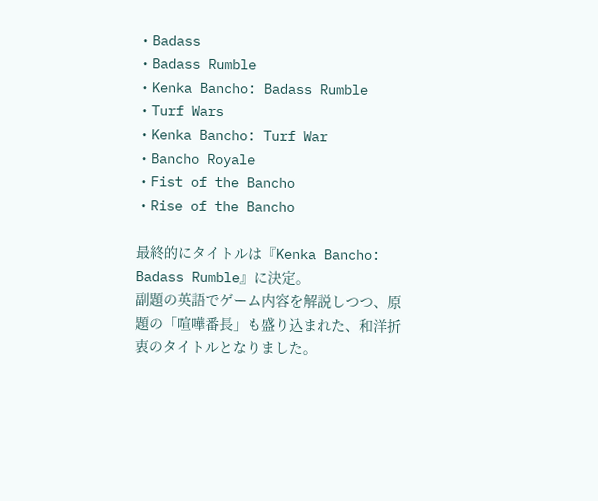・Badass
・Badass Rumble
・Kenka Bancho: Badass Rumble
・Turf Wars
・Kenka Bancho: Turf War
・Bancho Royale
・Fist of the Bancho
・Rise of the Bancho

最終的にタイトルは『Kenka Bancho: Badass Rumble』に決定。
副題の英語でゲーム内容を解説しつつ、原題の「喧嘩番長」も盛り込まれた、和洋折衷のタイトルとなりました。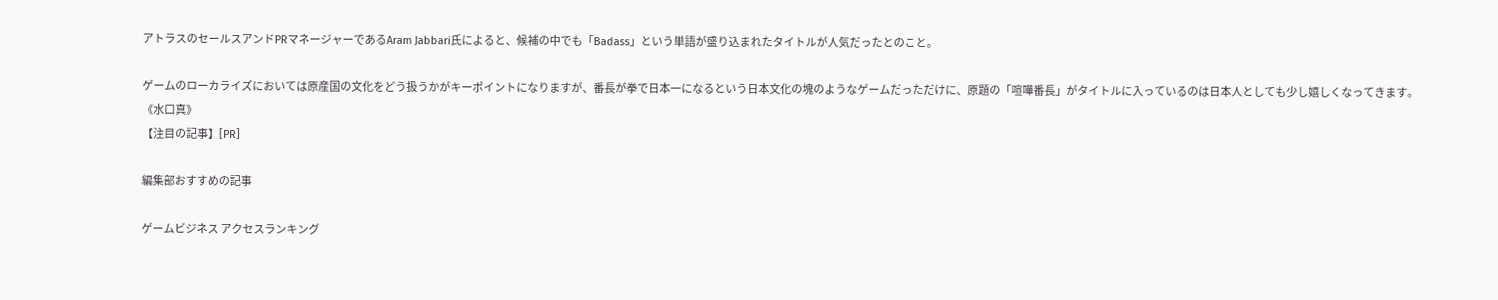アトラスのセールスアンドPRマネージャーであるAram Jabbari氏によると、候補の中でも「Badass」という単語が盛り込まれたタイトルが人気だったとのこと。

ゲームのローカライズにおいては原産国の文化をどう扱うかがキーポイントになりますが、番長が拳で日本一になるという日本文化の塊のようなゲームだっただけに、原題の「喧嘩番長」がタイトルに入っているのは日本人としても少し嬉しくなってきます。
《水口真》
【注目の記事】[PR]

編集部おすすめの記事

ゲームビジネス アクセスランキング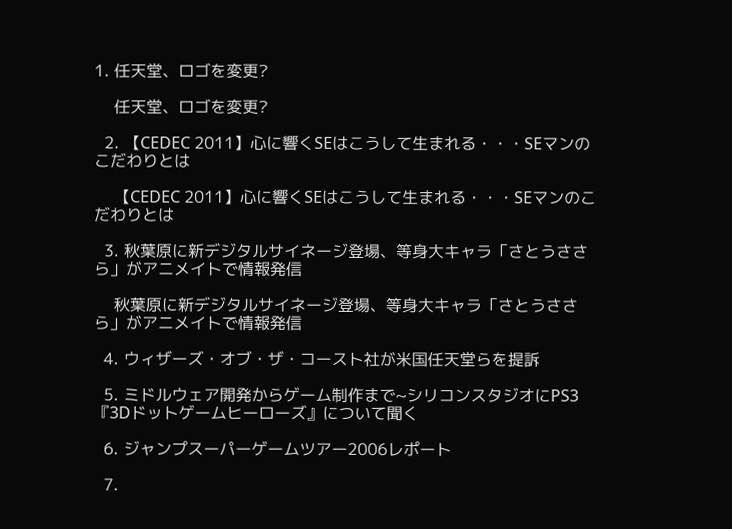1. 任天堂、ロゴを変更?

    任天堂、ロゴを変更?

  2. 【CEDEC 2011】心に響くSEはこうして生まれる・・・SEマンのこだわりとは

    【CEDEC 2011】心に響くSEはこうして生まれる・・・SEマンのこだわりとは

  3. 秋葉原に新デジタルサイネージ登場、等身大キャラ「さとうささら」がアニメイトで情報発信

    秋葉原に新デジタルサイネージ登場、等身大キャラ「さとうささら」がアニメイトで情報発信

  4. ウィザーズ・オブ・ザ・コースト社が米国任天堂らを提訴

  5. ミドルウェア開発からゲーム制作まで~シリコンスタジオにPS3『3Dドットゲームヒーローズ』について聞く

  6. ジャンプスーパーゲームツアー2006レポート

  7.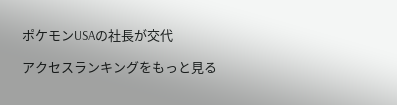ポケモンUSAの社長が交代

アクセスランキングをもっと見る